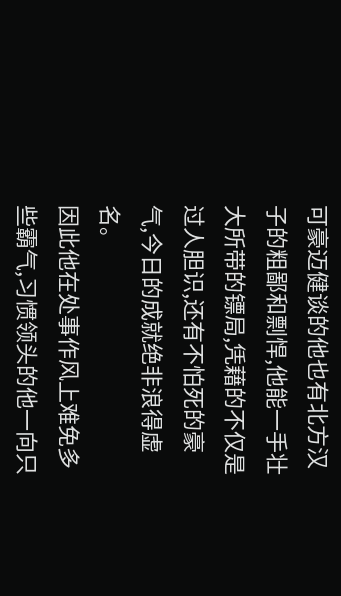可豪迈健谈的他也有北方汉子的粗鄙和剽悍,他能一手壮大所带的镖局,凭藉的不仅是过人胆识,还有不怕死的豪气,今日的成就绝非浪得虚名。
因此他在处事作风上难免多些霸气,习惯领头的他一向只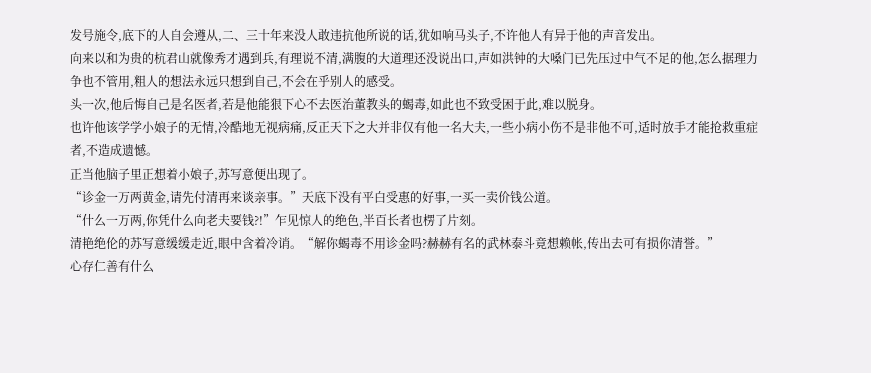发号施令,底下的人自会遵从,二、三十年来没人敢违抗他所说的话,犹如响马头子,不许他人有异于他的声音发出。
向来以和为贵的杭君山就像秀才遇到兵,有理说不清,满腹的大道理还没说出口,声如洪钟的大嗓门已先压过中气不足的他,怎么据理力争也不管用,粗人的想法永远只想到自己,不会在乎别人的感受。
头一次,他后悔自己是名医者,若是他能狠下心不去医治董教头的蝎毒,如此也不致受困于此,难以脱身。
也许他该学学小娘子的无情,冷酷地无视病痛,反正天下之大并非仅有他一名大夫,一些小病小伤不是非他不可,适时放手才能抢救重症者,不造成遗憾。
正当他脑子里正想着小娘子,苏写意便出现了。
“诊金一万两黄金,请先付清再来谈亲事。”天底下没有平白受惠的好事,一买一卖价钱公道。
“什么一万两,你凭什么向老夫要钱?!”乍见惊人的绝色,半百长者也楞了片刻。
清艳绝伦的苏写意缓缓走近,眼中含着冷诮。“解你蝎毒不用诊金吗?赫赫有名的武林泰斗竟想赖帐,传出去可有损你清誉。”
心存仁善有什么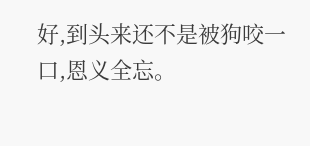好,到头来还不是被狗咬一口,恩义全忘。